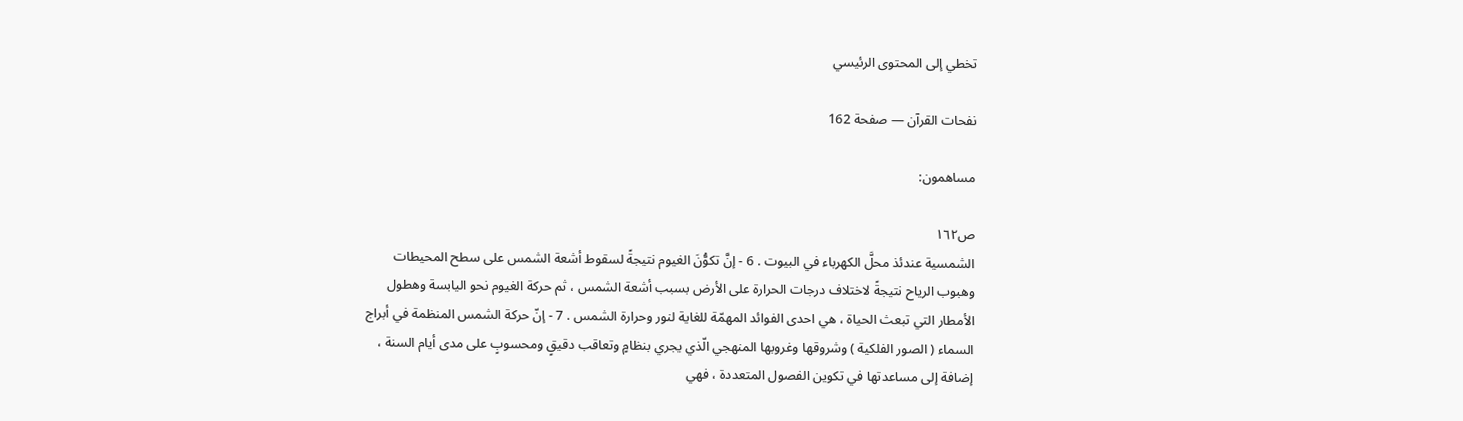تخطي إلى المحتوى الرئيسي

نفحات القرآن — صفحة 162

مساهمون:

ص١٦٢
الشمسية عندئذ محلَّ الكهرباء في البيوت . 6 - إنَّ تكوُّنَ الغيوم نتيجةً لسقوط أشعة الشمس على سطح المحيطات وهبوب الرياح نتيجةً لاختلاف درجات الحرارة على الأرض بسبب أشعة الشمس ، ثم حركة الغيوم نحو اليابسة وهطول الأمطار التي تبعث الحياة ، هي احدى الفوائد المهمّة للغاية لنور وحرارة الشمس . 7 - إنّ حركة الشمس المنظمة في أبراج السماء ( الصور الفلكية ) وشروقها وغروبها المنهجي الّذي يجري بنظامٍ وتعاقب دقيقٍ ومحسوبٍ على مدى أيام السنة ، إضافة إلى مساعدتها في تكوين الفصول المتعددة ، فهي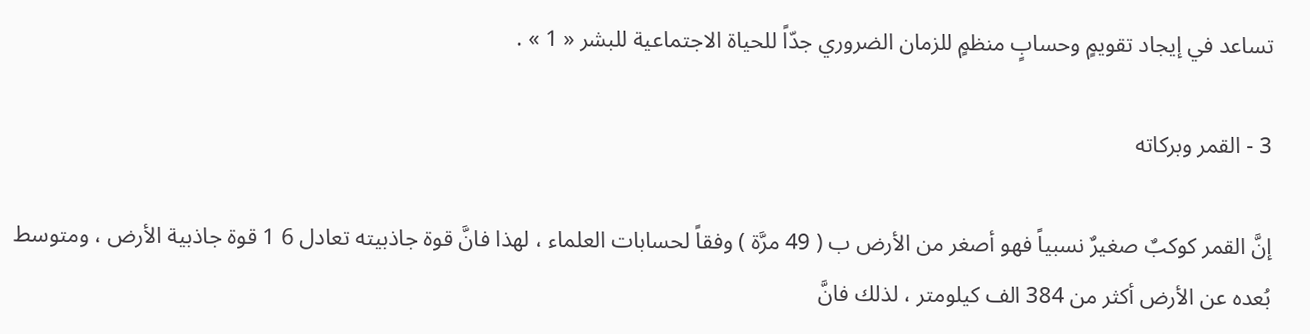تساعد في إيجاد تقويمٍ وحسابٍ منظمٍ للزمان الضروري جدّاً للحياة الاجتماعية للبشر « 1 » .

3 - القمر وبركاته

إنَّ القمر كوكبٌ صغيرٌ نسبياً فهو أصغر من الأرض ب ( 49 مرَّة ) وفقاً لحسابات العلماء ، لهذا فانَّ قوة جاذبيته تعادل 6 1 قوة جاذبية الأرض ، ومتوسط بُعده عن الأرض أكثر من 384 الف كيلومتر ، لذلك فانَّ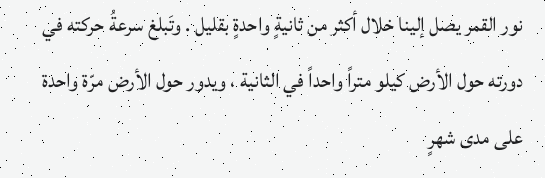نور القمر يصل إلينا خلال أكثر من ثانيةٍ واحدةٍ بقليل . وتَبلغ سرعةُ حركته في دورته حول الأرض كيلو متراً واحداً في الثانية ، ويدور حول الأرض مرّة واحدة على مدى شهرٍ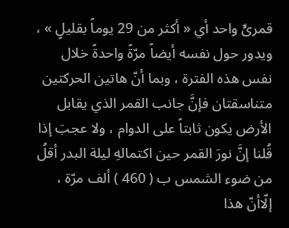قمرىٍّ واحد أي « أكثر من 29 يوماً بقليلٍ » ، ويدور حول نفسه أيضاً مرّةً واحدةً خلال نفس هذه الفترة ، وبما أنّ هاتين الحركتين متناسقتان فإنَّ جانب القمر الذي يقابل الأرض يكون ثابتاً على الدوام ، ولا عجبَ إذا قُلنا إنَّ نورَ القمر حين اكتمالهِ ليلة البدر أقلُ من ضوء الشمس ب ( 460 ) ألف مرّة ، إلّاأنّ هذا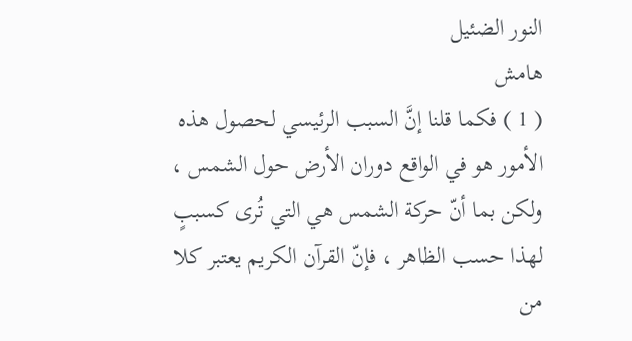النور الضئيل
هامش
( 1 ) فكما قلنا إنَّ السبب الرئيسي لحصول هذه الأمور هو في الواقع دوران الأرض حول الشمس ، ولكن بما أنّ حركة الشمس هي التي تُرى كسببٍ لهذا حسب الظاهر ، فإنّ القرآن الكريم يعتبر كلا من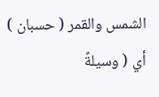الشمس والقمر ( حسبان ) أي ( وسيلةً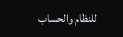للنظام والحساب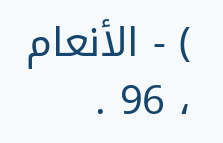) - الأنعام ، 96 .